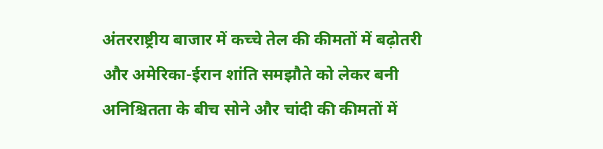अंतरराष्ट्रीय बाजार में कच्चे तेल की कीमतों में बढ़ोतरी और अमेरिका-ईरान शांति समझौते को लेकर बनी अनिश्चितता के बीच सोने और चांदी की कीमतों में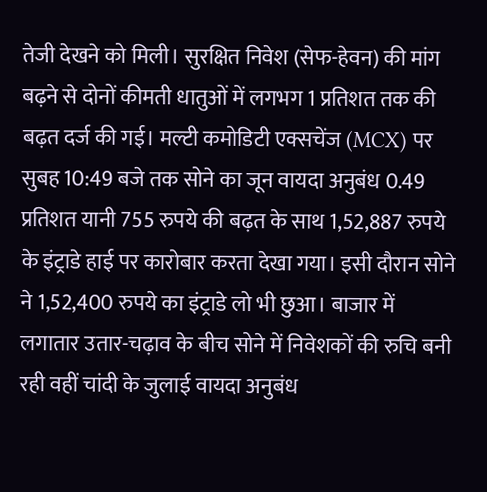तेजी देखने को मिली। सुरक्षित निवेश (सेफ-हेवन) की मांग बढ़ने से दोनों कीमती धातुओं में लगभग 1 प्रतिशत तक की बढ़त दर्ज की गई। मल्टी कमोडिटी एक्सचेंज (MCX) पर सुबह 10:49 बजे तक सोने का जून वायदा अनुबंध 0.49 प्रतिशत यानी 755 रुपये की बढ़त के साथ 1,52,887 रुपये के इंट्राडे हाई पर कारोबार करता देखा गया। इसी दौरान सोने ने 1,52,400 रुपये का इंट्राडे लो भी छुआ। बाजार में लगातार उतार-चढ़ाव के बीच सोने में निवेशकों की रुचि बनी रही वहीं चांदी के जुलाई वायदा अनुबंध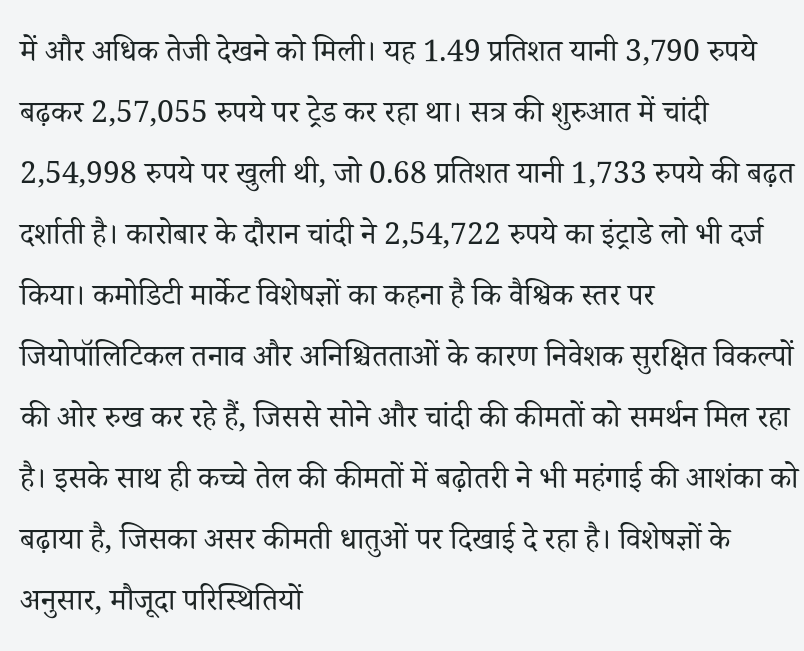में और अधिक तेजी देखने को मिली। यह 1.49 प्रतिशत यानी 3,790 रुपये बढ़कर 2,57,055 रुपये पर ट्रेड कर रहा था। सत्र की शुरुआत में चांदी 2,54,998 रुपये पर खुली थी, जो 0.68 प्रतिशत यानी 1,733 रुपये की बढ़त दर्शाती है। कारोबार के दौरान चांदी ने 2,54,722 रुपये का इंट्राडे लो भी दर्ज किया। कमोडिटी मार्केट विशेषज्ञों का कहना है कि वैश्विक स्तर पर जियोपॉलिटिकल तनाव और अनिश्चितताओं के कारण निवेशक सुरक्षित विकल्पों की ओर रुख कर रहे हैं, जिससे सोने और चांदी की कीमतों को समर्थन मिल रहा है। इसके साथ ही कच्चे तेल की कीमतों में बढ़ोतरी ने भी महंगाई की आशंका को बढ़ाया है, जिसका असर कीमती धातुओं पर दिखाई दे रहा है। विशेषज्ञों के अनुसार, मौजूदा परिस्थितियों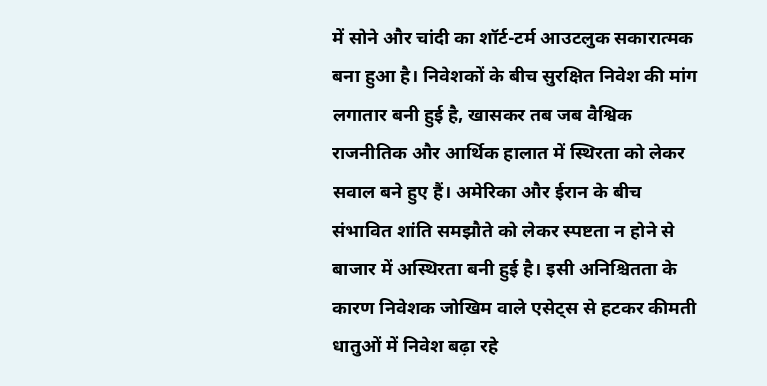में सोने और चांदी का शॉर्ट-टर्म आउटलुक सकारात्मक बना हुआ है। निवेशकों के बीच सुरक्षित निवेश की मांग लगातार बनी हुई है, खासकर तब जब वैश्विक राजनीतिक और आर्थिक हालात में स्थिरता को लेकर सवाल बने हुए हैं। अमेरिका और ईरान के बीच संभावित शांति समझौते को लेकर स्पष्टता न होने से बाजार में अस्थिरता बनी हुई है। इसी अनिश्चितता के कारण निवेशक जोखिम वाले एसेट्स से हटकर कीमती धातुओं में निवेश बढ़ा रहे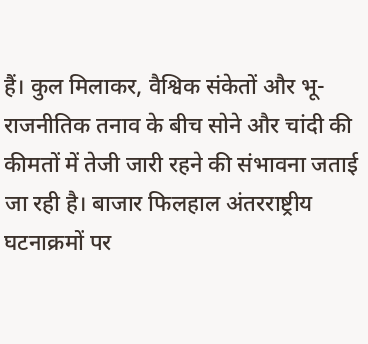हैं। कुल मिलाकर, वैश्विक संकेतों और भू-राजनीतिक तनाव के बीच सोने और चांदी की कीमतों में तेजी जारी रहने की संभावना जताई जा रही है। बाजार फिलहाल अंतरराष्ट्रीय घटनाक्रमों पर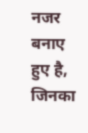नजर बनाए हुए है, जिनका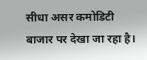सीधा असर कमोडिटी बाजार पर देखा जा रहा है।